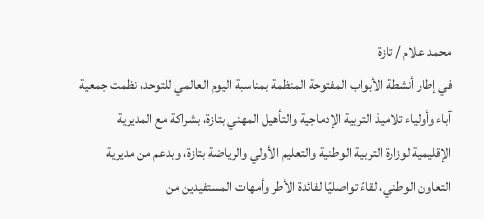محمد علام / تازة
في إطار أنشطة الأبواب المفتوحة المنظمة بمناسبة اليوم العالمي للتوحد، نظمت جمعية آباء وأولياء تلاميذ التربية الإدماجية والتأهيل المهني بتازة، بشراكة مع المديرية الإقليمية لوزارة التربية الوطنية والتعليم الأولي والرياضة بتازة، وبدعم من مديرية التعاون الوطني، لقاءً تواصليًا لفائدة الأطر وأمهات المستفيدين من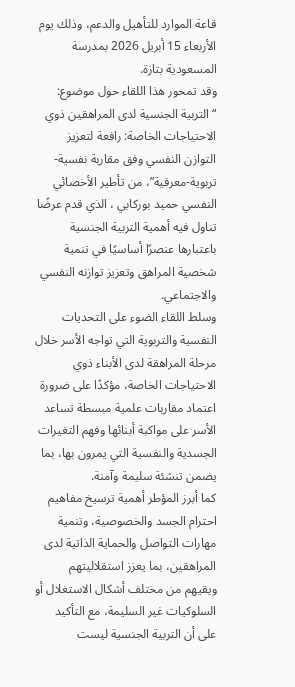قاعة الموارد للتأهيل والدعم، وذلك يوم الأربعاء 15 أبريل 2026 بمدرسة المسعودية بتازة.
وقد تمحور هذا اللقاء حول موضوع: “التربية الجنسية لدى المراهقين ذوي الاحتياجات الخاصة: رافعة لتعزيز التوازن النفسي وفق مقاربة نفسية-تربوية-معرفية”، من تأطير الأخصائي النفسي حميد بوركابي ، الذي قدم عرضًا تناول فيه أهمية التربية الجنسية باعتبارها عنصرًا أساسيًا في تنمية شخصية المراهق وتعزيز توازنه النفسي والاجتماعي.
وسلط اللقاء الضوء على التحديات النفسية والتربوية التي تواجه الأسر خلال مرحلة المراهقة لدى الأبناء ذوي الاحتياجات الخاصة، مؤكدًا على ضرورة اعتماد مقاربات علمية مبسطة تساعد الأسر على مواكبة أبنائها وفهم التغيرات الجسدية والنفسية التي يمرون بها، بما يضمن تنشئة سليمة وآمنة.
كما أبرز المؤطر أهمية ترسيخ مفاهيم احترام الجسد والخصوصية، وتنمية مهارات التواصل والحماية الذاتية لدى المراهقين، بما يعزز استقلاليتهم ويقيهم من مختلف أشكال الاستغلال أو السلوكيات غير السليمة، مع التأكيد على أن التربية الجنسية ليست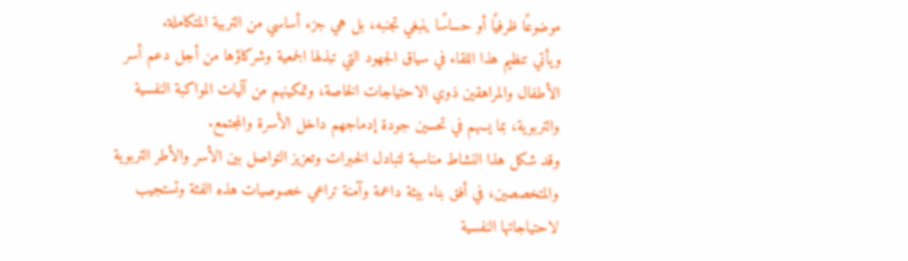موضوعًا ظرفيًا أو حساسًا ينبغي تجنبه، بل هي جزء أساسي من التربية المتكاملة.
ويأتي تنظيم هذا اللقاء في سياق الجهود التي تبذلها الجمعية وشركاؤها من أجل دعم أسر الأطفال والمراهقين ذوي الاحتياجات الخاصة، وتمكينهم من آليات المواكبة النفسية والتربوية، بما يسهم في تحسين جودة إدماجهم داخل الأسرة والمجتمع.
وقد شكل هذا النشاط مناسبة لتبادل الخبرات وتعزيز التواصل بين الأسر والأطر التربوية والمتخصصين، في أفق بناء بيئة داعمة وآمنة تراعي خصوصيات هذه الفئة وتستجيب لاحتياجاتها النفسية